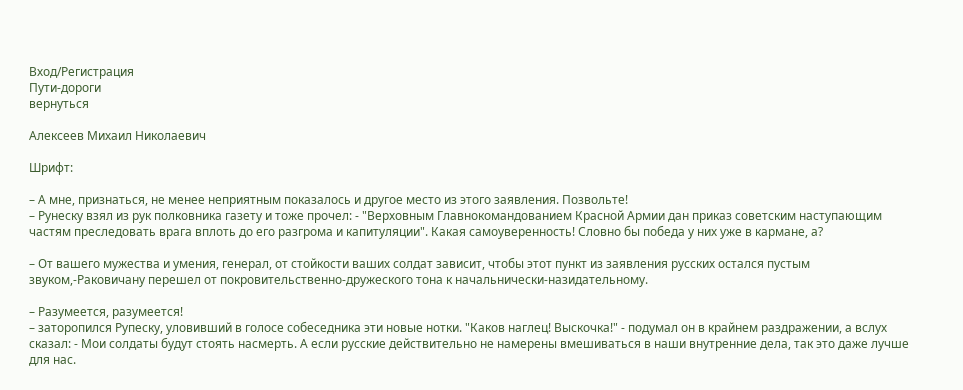Вход/Регистрация
Пути-дороги
вернуться

Алексеев Михаил Николаевич

Шрифт:

– А мне, признаться, не менее неприятным показалось и другое место из этого заявления. Позвольте!
– Рунеску взял из рук полковника газету и тоже прочел: - "Верховным Главнокомандованием Красной Армии дан приказ советским наступающим частям преследовать врага вплоть до его разгрома и капитуляции". Какая самоуверенность! Словно бы победа у них уже в кармане, а?

– От вашего мужества и умения, генерал, от стойкости ваших солдат зависит, чтобы этот пункт из заявления русских остался пустым звуком,-Раковичану перешел от покровительственно-дружеского тона к начальнически-назидательному.

– Разумеется, разумеется!
– заторопился Рупеску, уловивший в голосе собеседника эти новые нотки. "Каков наглец! Выскочка!" - подумал он в крайнем раздражении, а вслух сказал: - Мои солдаты будут стоять насмерть. А если русские действительно не намерены вмешиваться в наши внутренние дела, так это даже лучше для нас.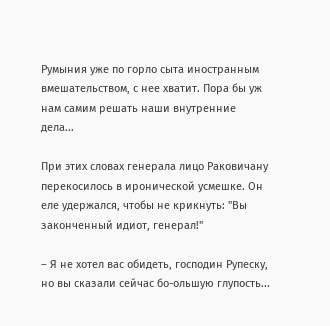Румыния уже по горло сыта иностранным вмешательством, с нее хватит. Пора бы уж нам самим решать наши внутренние дела...

При этих словах генерала лицо Раковичану перекосилось в иронической усмешке. Он еле удержался, чтобы не крикнуть: "Вы законченный идиот, генерал!"

– Я не хотел вас обидеть, господин Рупеску, но вы сказали сейчас бо-ольшую глупость...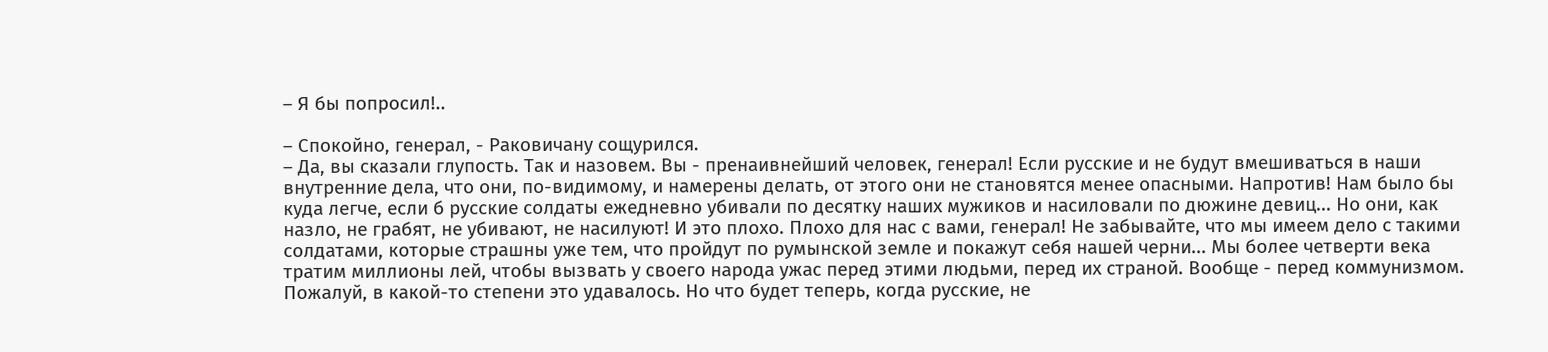– Я бы попросил!..

– Спокойно, генерал, - Раковичану сощурился.
– Да, вы сказали глупость. Так и назовем. Вы - пренаивнейший человек, генерал! Если русские и не будут вмешиваться в наши внутренние дела, что они, по-видимому, и намерены делать, от этого они не становятся менее опасными. Напротив! Нам было бы куда легче, если б русские солдаты ежедневно убивали по десятку наших мужиков и насиловали по дюжине девиц... Но они, как назло, не грабят, не убивают, не насилуют! И это плохо. Плохо для нас с вами, генерал! Не забывайте, что мы имеем дело с такими солдатами, которые страшны уже тем, что пройдут по румынской земле и покажут себя нашей черни... Мы более четверти века тратим миллионы лей, чтобы вызвать у своего народа ужас перед этими людьми, перед их страной. Вообще - перед коммунизмом. Пожалуй, в какой-то степени это удавалось. Но что будет теперь, когда русские, не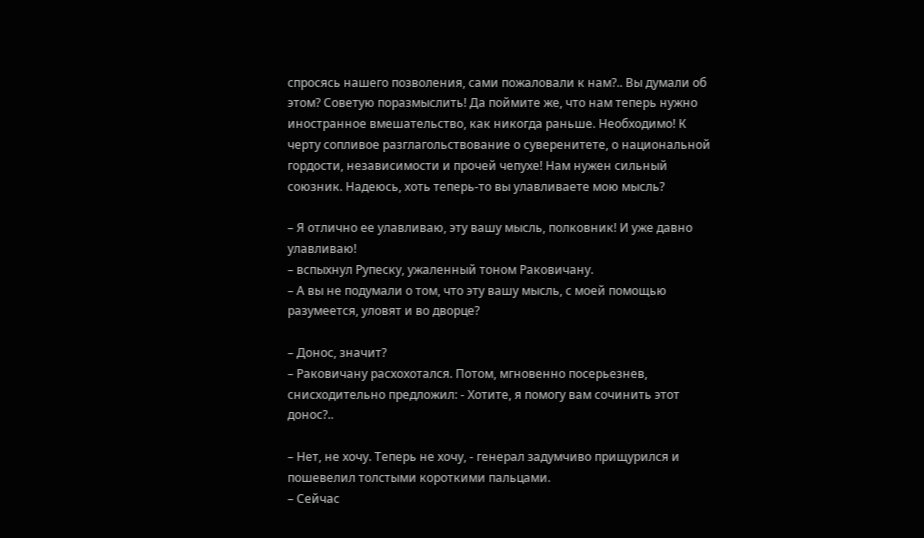спросясь нашего позволения, сами пожаловали к нам?.. Вы думали об этом? Советую поразмыслить! Да поймите же, что нам теперь нужно иностранное вмешательство, как никогда раньше. Необходимо! К черту сопливое разглагольствование о суверенитете, о национальной гордости, независимости и прочей чепухе! Нам нужен сильный союзник. Надеюсь, хоть теперь-то вы улавливаете мою мысль?

– Я отлично ее улавливаю, эту вашу мысль, полковник! И уже давно улавливаю!
– вспыхнул Рупеску, ужаленный тоном Раковичану.
– А вы не подумали о том, что эту вашу мысль, с моей помощью разумеется, уловят и во дворце?

– Донос, значит?
– Раковичану расхохотался. Потом, мгновенно посерьезнев, снисходительно предложил: - Хотите, я помогу вам сочинить этот донос?..

– Нет, не хочу. Теперь не хочу, - генерал задумчиво прищурился и пошевелил толстыми короткими пальцами.
– Сейчас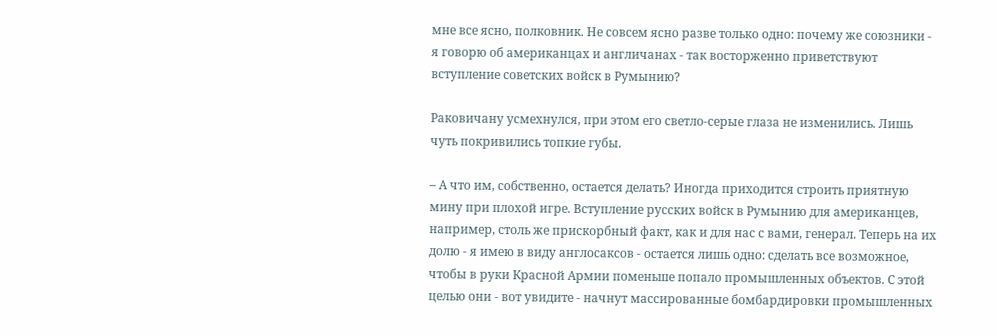мне все ясно, полковник. Не совсем ясно разве только одно: почему же союзники - я говорю об американцах и англичанах - так восторженно приветствуют вступление советских войск в Румынию?

Раковичану усмехнулся, при этом его светло-серые глаза не изменились. Лишь чуть покривились топкие губы.

– А что им, собственно, остается делать? Иногда приходится строить приятную мину при плохой игре. Вступление русских войск в Румынию для американцев, например, столь же прискорбный факт, как и для нас с вами, генерал. Теперь на их долю - я имею в виду англосаксов - остается лишь одно: сделать все возможное, чтобы в руки Красной Армии поменьше попало промышленных объектов. С этой целью они - вот увидите - начнут массированные бомбардировки промышленных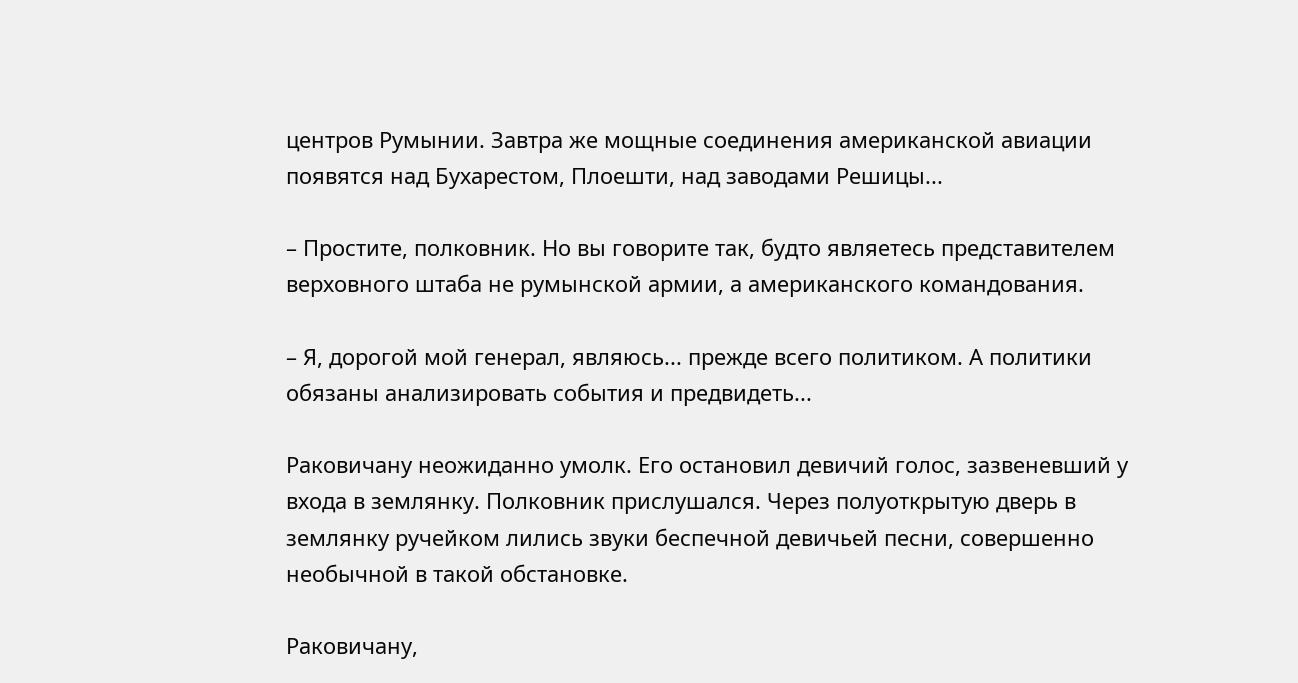центров Румынии. Завтра же мощные соединения американской авиации появятся над Бухарестом, Плоешти, над заводами Решицы...

– Простите, полковник. Но вы говорите так, будто являетесь представителем верховного штаба не румынской армии, а американского командования.

– Я, дорогой мой генерал, являюсь... прежде всего политиком. А политики обязаны анализировать события и предвидеть...

Раковичану неожиданно умолк. Его остановил девичий голос, зазвеневший у входа в землянку. Полковник прислушался. Через полуоткрытую дверь в землянку ручейком лились звуки беспечной девичьей песни, совершенно необычной в такой обстановке.

Раковичану,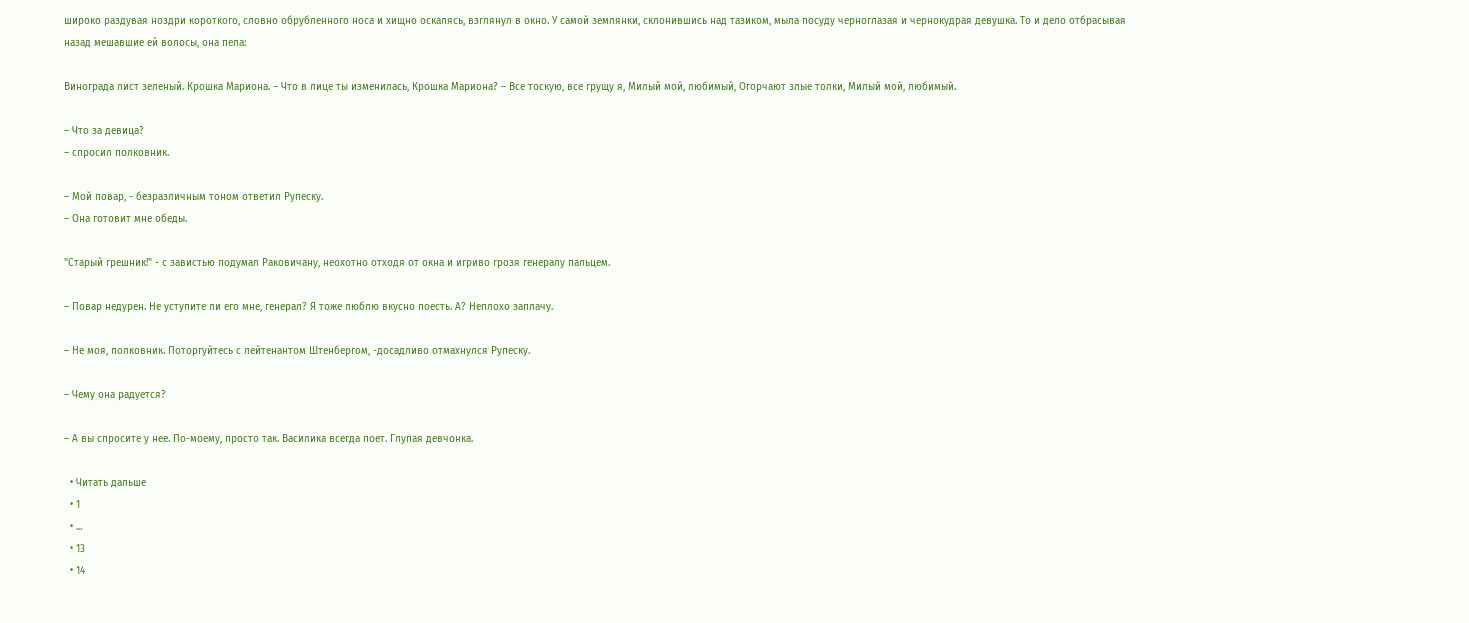широко раздувая ноздри короткого, словно обрубленного носа и хищно оскалясь, взглянул в окно. У самой землянки, склонившись над тазиком, мыла посуду черноглазая и чернокудрая девушка. То и дело отбрасывая назад мешавшие ей волосы, она пела:

Винограда лист зеленый. Крошка Мариона. – Что в лице ты изменилась, Крошка Мариона? – Все тоскую, все грущу я, Милый мой, любимый, Огорчают злые толки, Милый мой, любимый.

– Что за девица?
– спросил полковник.

– Мой повар, - безразличным тоном ответил Рупеску.
– Она готовит мне обеды.

"Старый грешник!" - с завистью подумал Раковичану, неохотно отходя от окна и игриво грозя генералу пальцем.

– Повар недурен. Не уступите ли его мне, генерал? Я тоже люблю вкусно поесть. А? Неплохо заплачу.

– Не моя, полковник. Поторгуйтесь с лейтенантом Штенбергом, -досадливо отмахнулся Рупеску.

– Чему она радуется?

– А вы спросите у нее. По-моему, просто так. Василика всегда поет. Глупая девчонка.

  • Читать дальше
  • 1
  • ...
  • 13
  • 14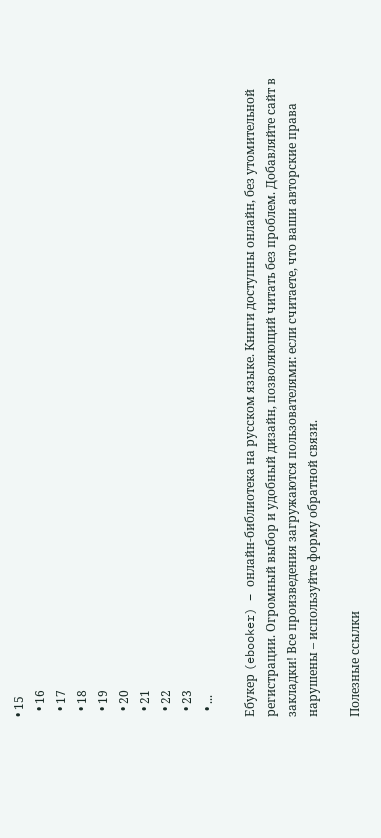• 15
  • 16
  • 17
  • 18
  • 19
  • 20
  • 21
  • 22
  • 23
  • ...

Ебукер (ebooker) – онлайн-библиотека на русском языке. Книги доступны онлайн, без утомительной регистрации. Огромный выбор и удобный дизайн, позволяющий читать без проблем. Добавляйте сайт в закладки! Все произведения загружаются пользователями: если считаете, что ваши авторские права нарушены – используйте форму обратной связи.

Полезные ссылки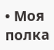• Моя полка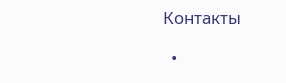Контакты

  •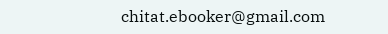chitat.ebooker@gmail.com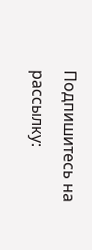Подпишитесь на рассылку: